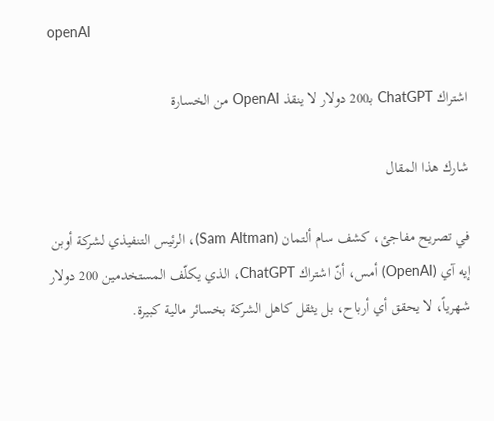openAI

اشتراك ChatGPT بـ200 دولار لا ينقذ OpenAI من الخسارة

شارك هذا المقال

في تصريح مفاجئ، كشف سام ألتمان (Sam Altman)، الرئيس التنفيذي لشركة أوبن إيه آي (OpenAI) أمس، أنّ اشتراك ChatGPT، الذي يكلّف المستخدمين 200 دولار شهرياً، لا يحقق أي أرباح، بل يثقل كاهل الشركة بخسائر مالية كبيرة.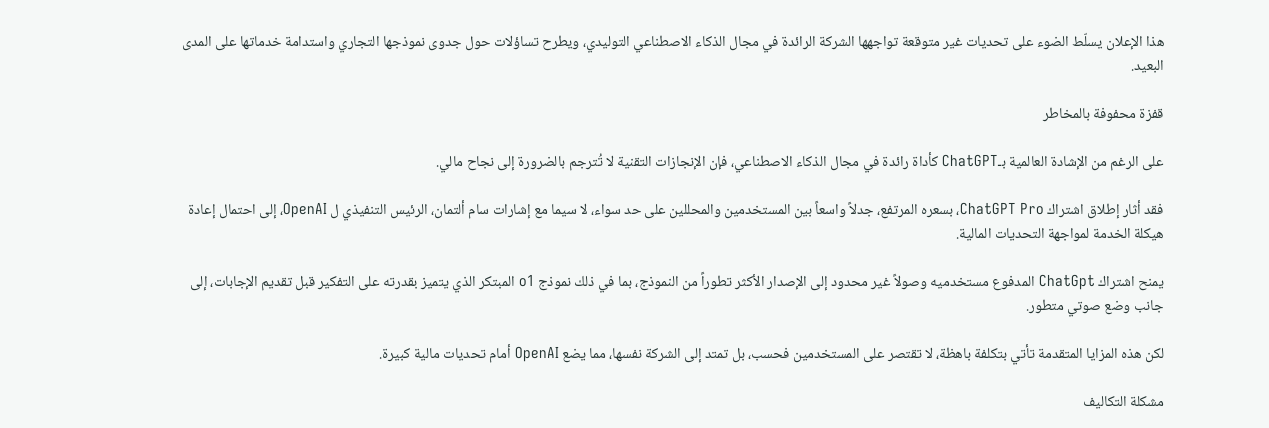هذا الإعلان يسلّط الضوء على تحديات غير متوقعة تواجهها الشركة الرائدة في مجال الذكاء الاصطناعي التوليدي، ويطرح تساؤلات حول جدوى نموذجها التجاري واستدامة خدماتها على المدى البعيد.

قفزة محفوفة بالمخاطر

على الرغم من الإشادة العالمية بـChatGPT كأداة رائدة في مجال الذكاء الاصطناعي، فإن الإنجازات التقنية لا تُترجم بالضرورة إلى نجاح مالي.

فقد أثار إطلاق اشتراك ChatGPT Pro، بسعره المرتفع، جدلاً واسعاً بين المستخدمين والمحللين على حد سواء، لا سيما مع إشارات سام ألتمان، الرئيس التنفيذي ل OpenAI، إلى احتمال إعادة هيكلة الخدمة لمواجهة التحديات المالية.

يمنح اشتراك ChatGpt المدفوع مستخدميه وصولاً غير محدود إلى الإصدار الأكثر تطوراً من النموذج، بما في ذلك نموذج o1 المبتكر الذي يتميز بقدرته على التفكير قبل تقديم الإجابات، إلى جانب وضع صوتي متطور.

لكن هذه المزايا المتقدمة تأتي بتكلفة باهظة، لا تقتصر على المستخدمين فحسب، بل تمتد إلى الشركة نفسها، مما يضع OpenAI أمام تحديات مالية كبيرة.

مشكلة التكاليف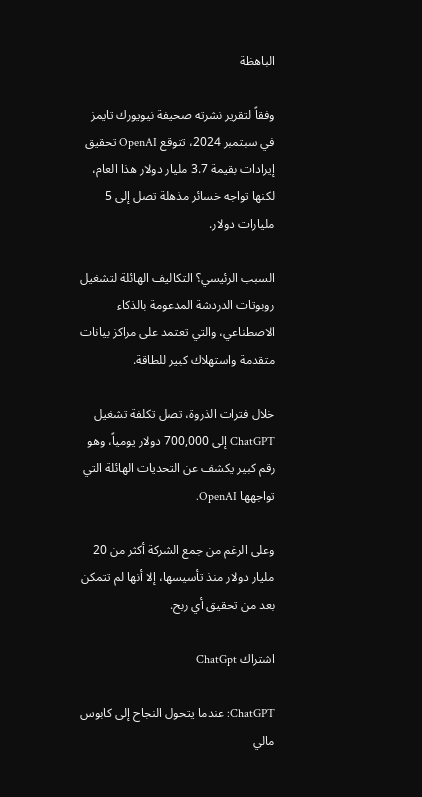الباهظة

وفقاً لتقرير نشرته صحيفة نيويورك تايمز في سبتمبر 2024، تتوقع OpenAI تحقيق إيرادات بقيمة 3.7 مليار دولار هذا العام، لكنها تواجه خسائر مذهلة تصل إلى 5 مليارات دولار.

السبب الرئيسي؟ التكاليف الهائلة لتشغيل روبوتات الدردشة المدعومة بالذكاء الاصطناعي، والتي تعتمد على مراكز بيانات متقدمة واستهلاك كبير للطاقة.

خلال فترات الذروة، تصل تكلفة تشغيل ChatGPT إلى 700,000 دولار يومياً، وهو رقم كبير يكشف عن التحديات الهائلة التي تواجهها OpenAI.

وعلى الرغم من جمع الشركة أكثر من 20 مليار دولار منذ تأسيسها، إلا أنها لم تتمكن بعد من تحقيق أي ربح.

اشتراك ChatGpt

ChatGPT: عندما يتحول النجاح إلى كابوس مالي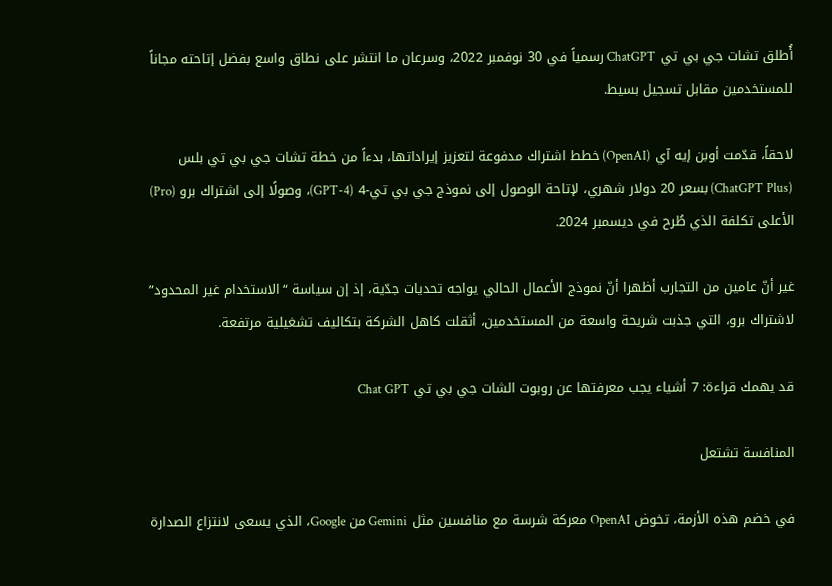أُطلق تشات جي بي تي ChatGPT رسمياً في 30 نوفمبر 2022، وسرعان ما انتشر على نطاق واسع بفضل إتاحته مجاناً للمستخدمين مقابل تسجيل بسيط.

لاحقاً، قدّمت أوبن إيه آي (OpenAI) خطط اشتراك مدفوعة لتعزيز إيراداتها، بدءاً من خطة تشات جي بي تي بلس (ChatGPT Plus) بسعر 20 دولار شهري، لإتاحة الوصول إلى نموذج جي بي تي-4 (GPT-4)، وصولًا إلى اشتراك برو (Pro) الأعلى تكلفة الذي طُرح في ديسمبر 2024.

غير أنّ عامين من التجارب أظهرا أنّ نموذج الأعمال الحالي يواجه تحديات جدّية، إذ إن سياسة “الاستخدام غير المحدود” لاشتراك برو، التي جذبت شريحة واسعة من المستخدمين، أثقلت كاهل الشركة بتكاليف تشغيلية مرتفعة.

قد يهمك قراءة: 7 أشياء يجب معرفتها عن روبوت الشات جي بي تي Chat GPT

المنافسة تشتعل

في خضم هذه الأزمة، تخوض OpenAI معركة شرسة مع منافسين مثل Gemini من Google، الذي يسعى لانتزاع الصدارة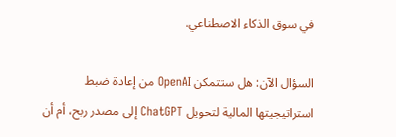في سوق الذكاء الاصطناعي.

السؤال الآن: هل ستتمكن OpenAI من إعادة ضبط استراتيجيتها المالية لتحويل ChatGPT إلى مصدر ربح، أم أن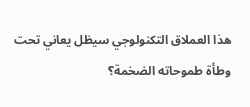هذا العملاق التكنولوجي سيظل يعاني تحت وطأة طموحاته الضخمة؟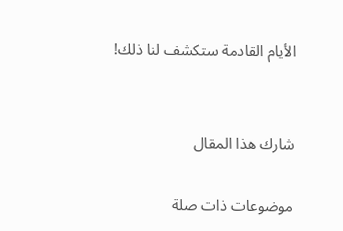الأيام القادمة ستكشف لنا ذلك!


شارك هذا المقال

موضوعات ذات صلة